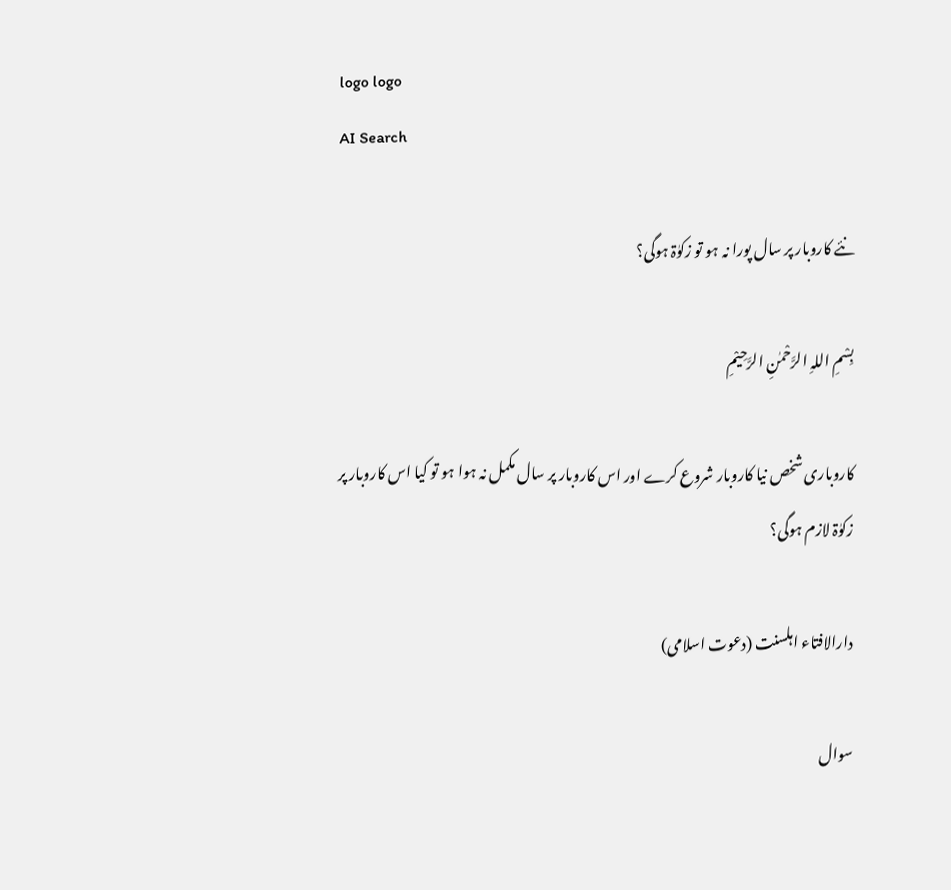logo logo
AI Search

نئے کاروبار پر سال پورا نہ ہو تو زکوٰۃ ہوگی؟

بِسْمِ اللہِ الرَّحْمٰنِ الرَّحِيْمِ

کاروباری شخص نیا کاروبار شروع کرے اور اس کاروبار پر سال مکمل نہ ہوا ہو تو کیا اس کاروبار پر زکوٰۃ لازم ہوگی؟

دارالافتاء اہلسنت (دعوت اسلامی)

سوال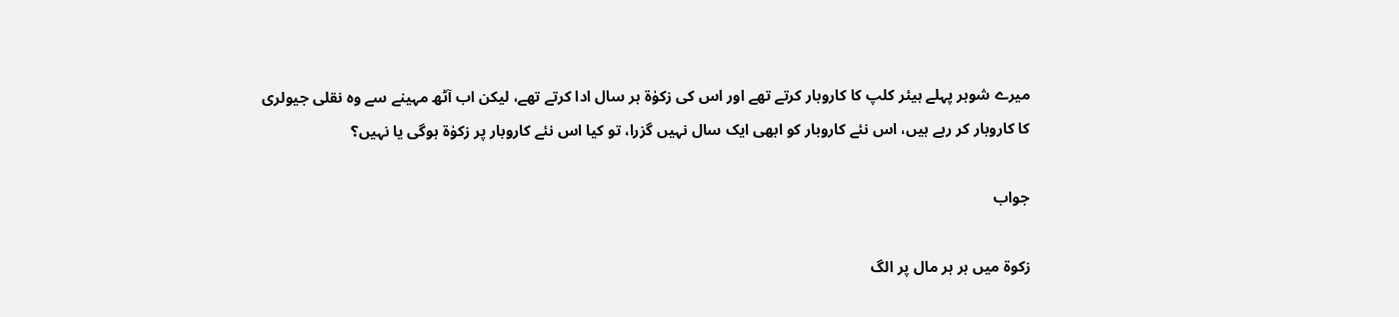میرے شوہر پہلے ہیئر کلپ کا کاروبار کرتے تھے اور اس کی زکوٰۃ ہر سال ادا کرتے تھے، لیکن اب آٹھ مہینے سے وہ نقلی جیولری کا کاروبار کر رہے ہیں، اس نئے کاروبار کو ابھی ایک سال نہیں گزرا، تو کیا اس نئے کاروبار پر زکوٰۃ ہوگی یا نہیں؟

جواب

زکوۃ میں ہر ہر مال پر الگ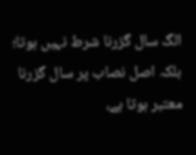الگ سال گزرنا شرط نہیں ہوتا؛ بلکہ اصل نصاب پر سال گزرنا معتبر ہوتا ہے،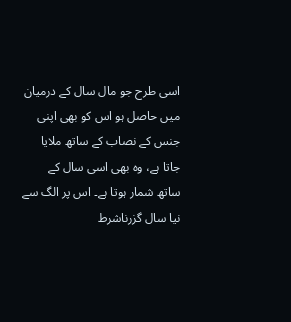اسی طرح جو مال سال کے درمیان میں حاصل ہو اس کو بھی اپنی جنس کے نصاب کے ساتھ ملایا جاتا ہے، وہ بھی اسی سال کے ساتھ شمار ہوتا ہے۔ اس پر الگ سے نیا سال گزرناشرط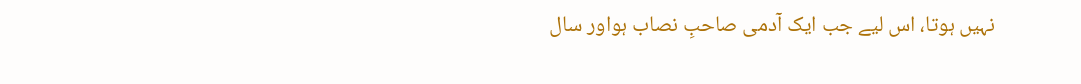نہیں ہوتا، اس لیے جب ایک آدمی صاحبِ نصاب ہواور سال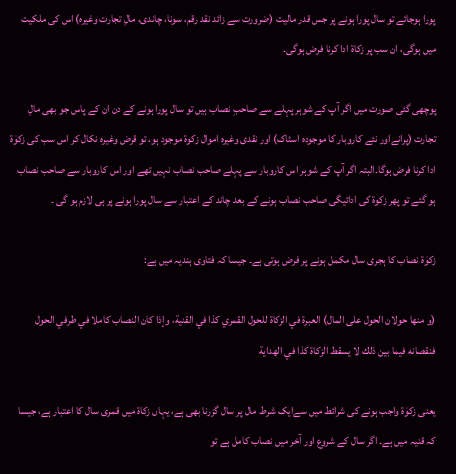پورا ہوجائے تو سال پورا ہونے پر جس قدر مالیت (ضرورت سے زائد نقد رقم، سونا، چاندی، مالِ تجارت وغیرہ) اس کی ملکیت میں ہوگی، ان سب پر زکاۃ ادا کرنا فرض ہوگی۔

پوچھی گئی صورت میں اگر آپ کے شوہر پہلے سے صاحبِ نصاب ہیں تو سال پورا ہونے کے دن ان کے پاس جو بھی مالِ تجارت (پرانےاور نئے کاروبار کا موجودہ اسٹاک) اور نقدی وغیرہ اموال زکوۃ موجود ہو، تو قرض وغیرہ نکال کر اس سب کی زکوٰۃ ادا کرنا فرض ہوگا۔البتہ اگر آپ کے شوہر اس کاروبار سے پہلے صاحب نصاب نہیں تھے اور اس کاروبار سے صاحب نصاب ہو گئے تو پھر زکوۃ کی ادائیگی صاحب نصاب ہونے کے بعد چاند کے اعتبار سے سال پورا ہونے پر ہی لازم ہو گی ۔

زکوٰۃ نصاب کا ہجری سال مکمل ہونے پر فرض ہوتی ہے۔ جیسا کہ فتاوی ہندیہ میں ہے:

(و منها حولان الحول على المال) العبرة في الزكاة للحول القمري كذا في القنية، وإذا كان النصاب كاملا في طرفي الحول فنقصانه فيما بين ذلك لا يسقط الزكاة كذا في الهداية

یعنی زکوٰۃ واجب ہونے کی شرائط میں سےایک شرط مال پر سال گزرنا بھی ہے، یہاں زکاۃ میں قمری سال کا اعتبار ہے، جیسا کہ قنیہ میں ہے۔ اگر سال کے شروع اور آخر میں نصاب کامل ہے تو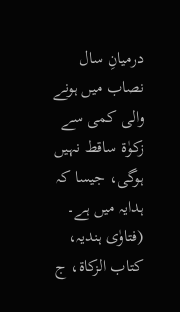درمیانِ سال نصاب میں ہونے والی کمی سے زکوٰۃ ساقط نہیں ہوگی، جیسا کہ ہدایہ میں ہے۔ (فتاوٰی ہندیہ، کتاب الزکاۃ، ج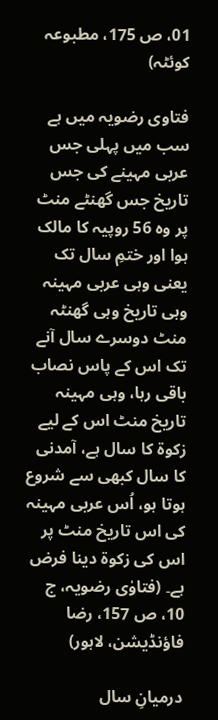01، ص 175، مطبوعہ کوئٹہ)

فتاوی رضویہ میں ہے سب میں پہلی جس عربی مہینے کی جس تاریخ جس گھنٹے منٹ پر وہ 56 روپیہ کا مالک ہوا اور ختمِ سال تک یعنی وہی عربی مہینہ وہی تاریخ وہی گھنٹہ منٹ دوسرے سال آنے تک اس کے پاس نصاب باقی رہا، وہی مہینہ تاریخ منٹ اس کے لیے زکوۃ کا سال ہے، آمدنی کا سال کبھی سے شروع ہوتا ہو، اُس عربی مہینہ کی اس تاریخ منٹ پر اس کی زکوۃ دینا فرض ہے۔ (فتاوٰی رضویہ، ج 10، ص 157، رضا فاؤنڈیشن، لاہور)

درمیانِ سال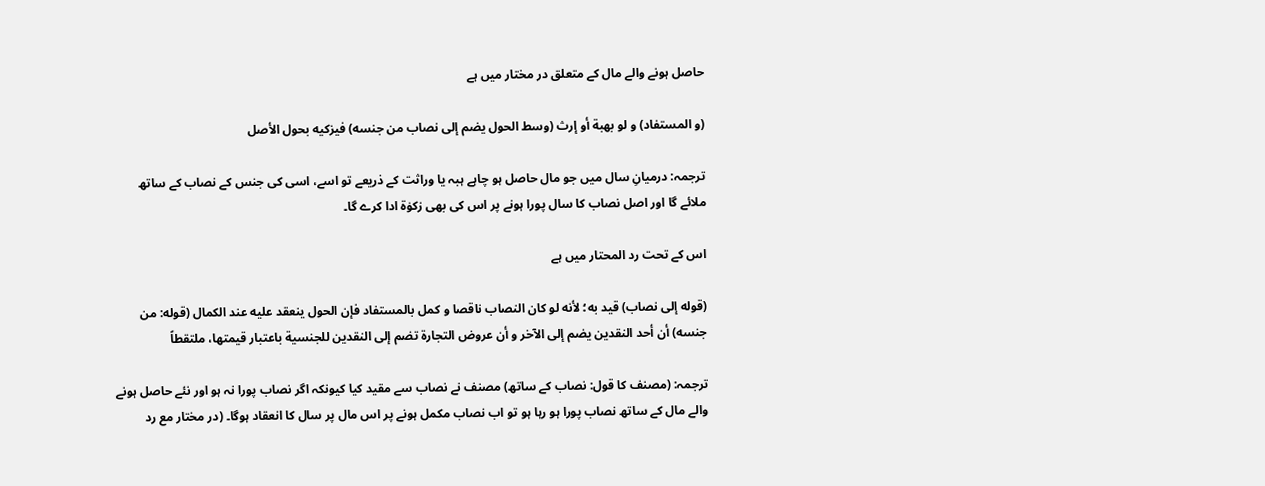حاصل ہونے والے مال کے متعلق در مختار میں ہے

(و المستفاد) و لو بهبة أو إرث (وسط الحول يضم إلى نصاب من جنسه) فيزكيه بحول الأصل

ترجمہ: درمیانِ سال میں جو مال حاصل ہو چاہے ہبہ یا وراثت کے ذریعے تو اسے، اسی کی جنس کے نصاب کے ساتھ ملائے گا اور اصل نصاب کا سال پورا ہونے پر اس کی بھی زکوٰۃ ادا کرے گا۔

اس کے تحت رد المحتار میں ہے

(قوله إلى نصاب) قيد به؛ لأنه لو كان النصاب ناقصا و كمل بالمستفاد فإن الحول ينعقد عليه عند الكمال (قوله: من جنسه) أن أحد النقدين يضم إلى الآخر و أن عروض التجارة تضم إلى النقدين للجنسية باعتبار قيمتها، ملتقطاً

ترجمہ: (مصنف کا قول: نصاب کے ساتھ) مصنف نے نصاب سے مقید کیا کیونکہ اگر نصاب پورا نہ ہو اور نئے حاصل ہونے والے مال کے ساتھ نصاب پورا ہو رہا ہو تو اب نصاب مکمل ہونے پر اس مال پر سال کا انعقاد ہوگا۔ (در مختار مع رد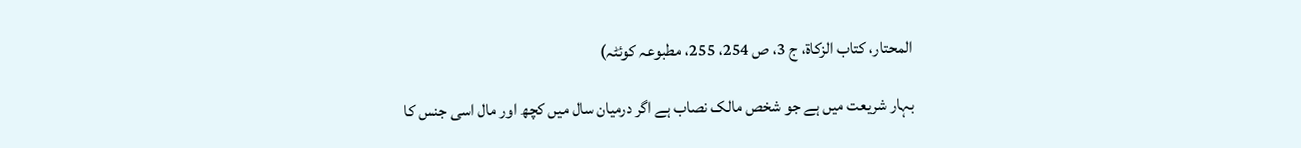المحتار، کتاب الزکاۃ، ج 3، ص 254، 255، مطبوعہ کوئٹہ)

بہار شریعت میں ہے جو شخص مالک نصاب ہے اگر درمیان سال میں کچھ اور مال اسی جنس کا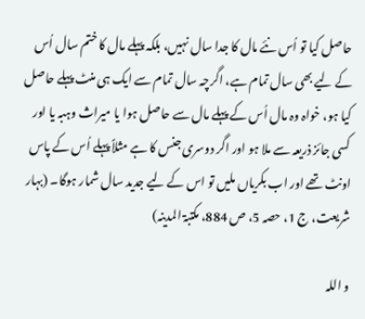حاصل کیا تو اُس نئے مال کا جدا سال نہیں، بلکہ پہلے مال کا ختم سال اُس کے لیے بھی سال تمام ہے، اگرچہ سال تمام سے ایک ہی منٹ پہلے حاصل کیا ہو، خواہ وہ مال اُس کے پہلے مال سے حاصل ہوا یا میراث وہبہ یا اور کسی جائز ذریعہ سے ملا ہو اور اگر دوسری جنس کا ہے مثلاً پہلے اُس کے پاس اونٹ تھے اور اب بکریاں ملیں تو اس کے لیے جدید سال شمار ہوگا۔ (بہار شریعت، ج 1، حصہ 5، ص 884، مکتبۃ المدینہ)

و اللہ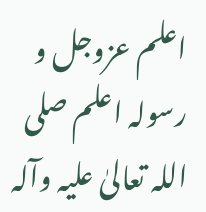اعلم عزوجل و رسولہ اعلم صلی اللہ تعالیٰ علیہ وآلہ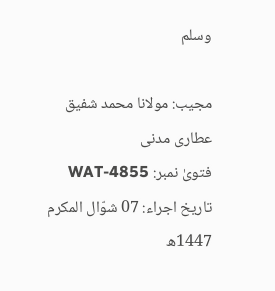وسلم

مجیب: مولانا محمد شفیق عطاری مدنی
فتویٰ نمبر: WAT-4855
تاریخ اجراء: 07 شوّال المکرم 1447ھ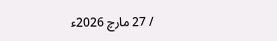/ 27 مارچ 2026ء